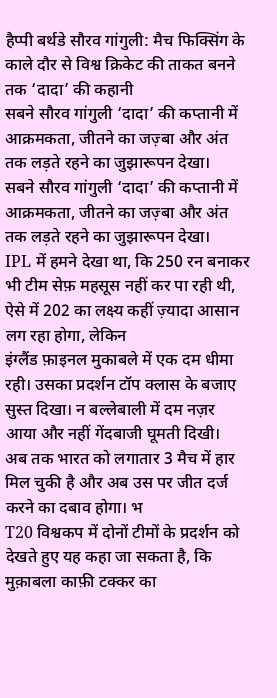हैप्पी बर्थडे सौरव गांगुली: मैच फिक्सिंग के काले दौर से विश्व क्रिकेट की ताकत बनने तक ‘दादा’ की कहानी
सबने सौरव गांगुली ‘दादा’ की कप्तानी में आक्रमकता, जीतने का जज़्बा और अंत तक लड़ते रहने का जुझारूपन देखा।
सबने सौरव गांगुली ‘दादा’ की कप्तानी में आक्रमकता, जीतने का जज़्बा और अंत तक लड़ते रहने का जुझारूपन देखा।
IPL में हमने देखा था, कि 250 रन बनाकर भी टीम सेफ़ महसूस नहीं कर पा रही थी, ऐसे में 202 का लक्ष्य कहीं ज़्यादा आसान लग रहा होगा, लेकिन
इंग्लैंड फ़ाइनल मुकाबले में एक दम धीमा रही। उसका प्रदर्शन टॉप क्लास के बजाए सुस्त दिखा। न बल्लेबाली में दम नज़र आया और नहीं गेंदबाजी घूमती दिखी।
अब तक भारत को लगातार 3 मैच में हार मिल चुकी है और अब उस पर जीत दर्ज करने का दबाव होगा। भ
T20 विश्वकप में दोनों टीमों के प्रदर्शन को देखते हुए यह कहा जा सकता है, कि मुक़ाबला काफ़ी टक्कर का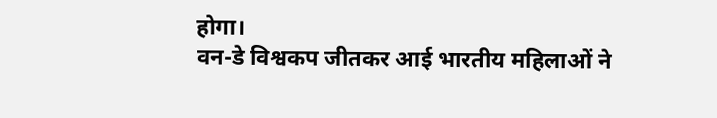होगा।
वन-डे विश्वकप जीतकर आई भारतीय महिलाओं ने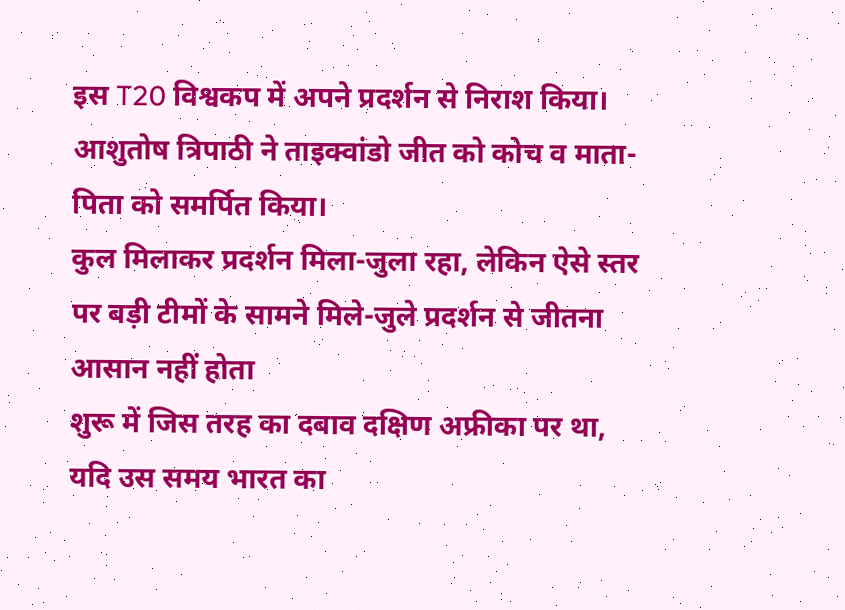इस T20 विश्वकप में अपने प्रदर्शन से निराश किया।
आशुतोष त्रिपाठी ने ताइक्वांडो जीत को कोच व माता-पिता को समर्पित किया।
कुल मिलाकर प्रदर्शन मिला-जुला रहा, लेकिन ऐसे स्तर पर बड़ी टीमों के सामने मिले-जुले प्रदर्शन से जीतना आसान नहीं होता
शुरू में जिस तरह का दबाव दक्षिण अफ्रीका पर था, यदि उस समय भारत का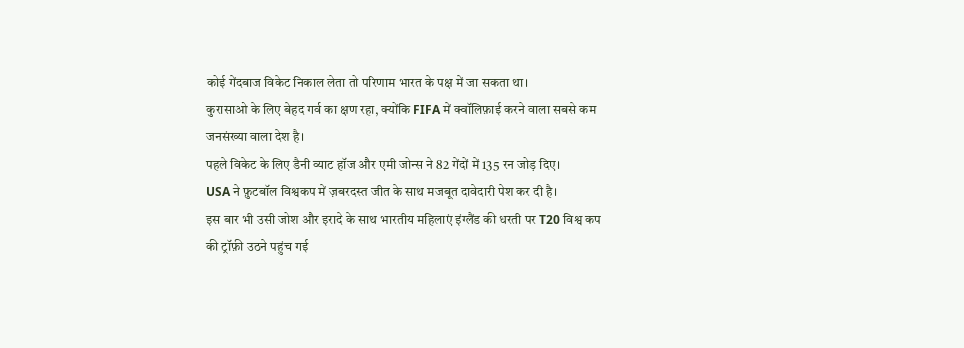कोई गेंदबाज विकेट निकाल लेता तो परिणाम भारत के पक्ष में जा सकता था।
कुरासाओ के लिए बेहद गर्व का क्षण रहा, क्योंकि FIFA में क्वॉलिफ़ाई करने वाला सबसे कम जनसंख्या वाला देश है।
पहले विकेट के लिए डैनी व्याट हॉज और एमी जोन्स ने 82 गेंदों में 135 रन जोड़ दिए।
USA ने फ़ुटबॉल विश्वकप में ज़बरदस्त जीत के साथ मजबूत दावेदारी पेश कर दी है।
इस बार भी उसी जोश और इरादे के साथ भारतीय महिलाएं इंग्लैंड की धरती पर T20 विश्व कप की ट्रॉफ़ी उठने पहुंच गई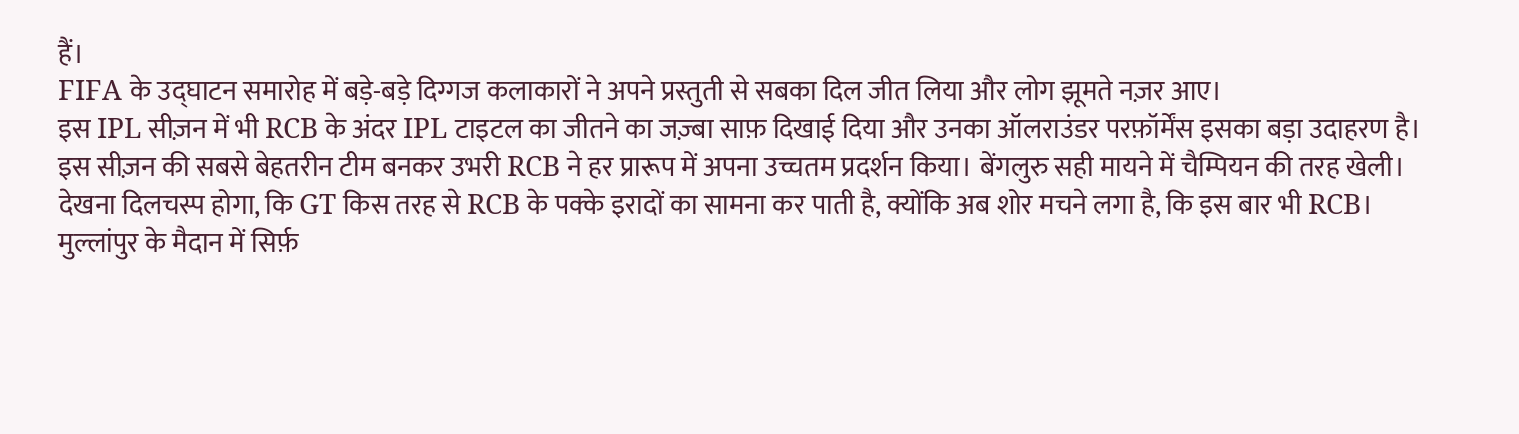हैं।
FIFA के उद्घाटन समारोह में बड़े-बड़े दिग्गज कलाकारों ने अपने प्रस्तुती से सबका दिल जीत लिया और लोग झूमते नज़र आए।
इस IPL सीज़न में भी RCB के अंदर IPL टाइटल का जीतने का जज़्बा साफ़ दिखाई दिया और उनका ऑलराउंडर परफ़ॉर्मेंस इसका बड़ा उदाहरण है।
इस सीज़न की सबसे बेहतरीन टीम बनकर उभरी RCB ने हर प्रारूप में अपना उच्चतम प्रदर्शन किया। बेंगलुरु सही मायने में चैम्पियन की तरह खेली।
देखना दिलचस्प होगा, कि GT किस तरह से RCB के पक्के इरादों का सामना कर पाती है, क्योंकि अब शोर मचने लगा है, कि इस बार भी RCB।
मुल्लांपुर के मैदान में सिर्फ़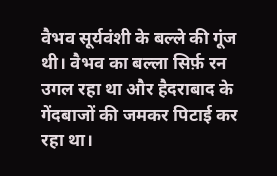वैभव सूर्यवंशी के बल्ले की गूंज थी। वैभव का बल्ला सिर्फ़ रन उगल रहा था और हैदराबाद के गेंदबाजों की जमकर पिटाई कर रहा था।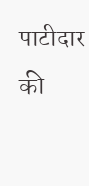पाटीदार की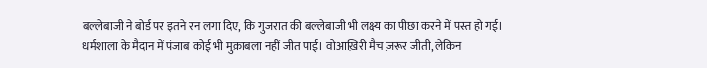बल्लेबाजी ने बोर्ड पर इतने रन लगा दिए, कि गुजरात की बल्लेबाजी भी लक्ष्य का पीछा करने में पस्त हो गई।
धर्मशाला के मैदान में पंजाब कोई भी मुक़ाबला नहीं जीत पाई। वोआख़िरी मैच ज़रूर जीती, लेकिन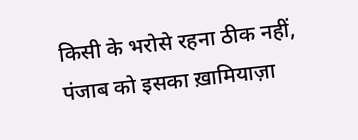किसी के भरोसे रहना ठीक नहीं, पंजाब को इसका ख़ामियाज़ा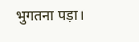भुगतना पड़ा।